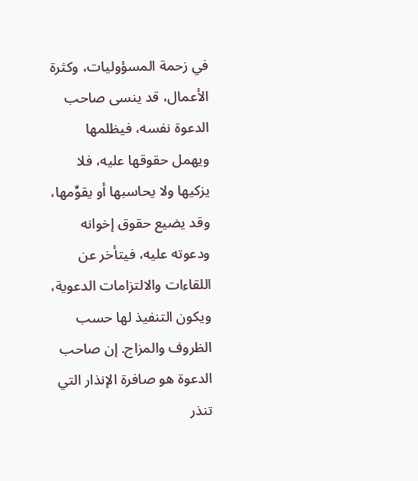في زحمة المسؤوليات، وكثرة الأعمال، قد ينسى صاحب الدعوة نفسه، فيظلمها ويهمل حقوقها عليه، فلا يزكيها ولا يحاسبها أو يقوِّمها، وقد يضيع حقوق إخوانه ودعوته عليه، فيتأخر عن اللقاءات والالتزامات الدعوية، ويكون التنفيذ لها حسب الظروف والمزاج. إن صاحب الدعوة هو صافرة الإنذار التي تنذر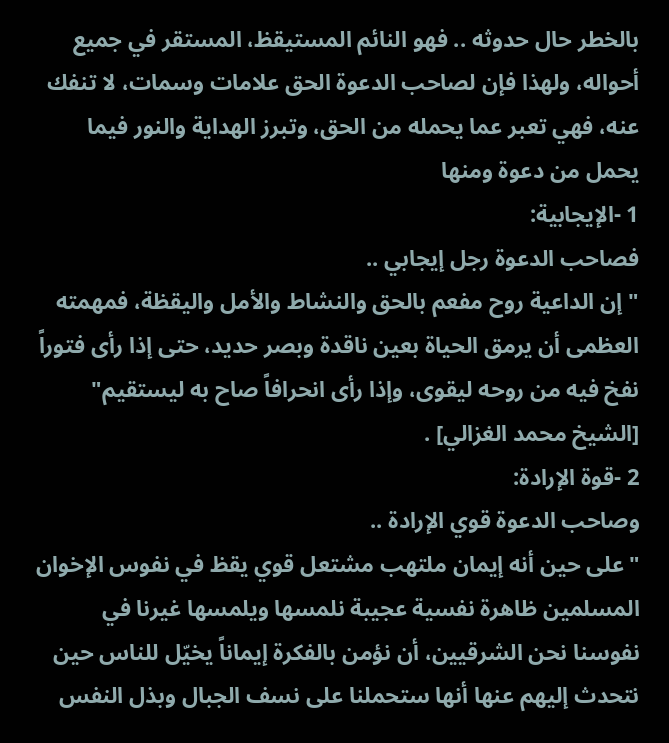بالخطر حال حدوثه .. فهو النائم المستيقظ، المستقر في جميع أحواله، ولهذا فإن لصاحب الدعوة الحق علامات وسمات، لا تنفك عنه، فهي تعبر عما يحمله من الحق، وتبرز الهداية والنور فيما يحمل من دعوة ومنها
1 -الإيجابية:
فصاحب الدعوة رجل إيجابي ..
"إن الداعية روح مفعم بالحق والنشاط والأمل واليقظة، فمهمته العظمى أن يرمق الحياة بعين ناقدة وبصر حديد، حتى إذا رأى فتوراً نفخ فيه من روحه ليقوى، وإذا رأى انحرافاً صاح به ليستقيم" [الشيخ محمد الغزالي] .
2 -قوة الإرادة:
وصاحب الدعوة قوي الإرادة ..
"على حين أنه إيمان ملتهب مشتعل قوي يقظ في نفوس الإخوان المسلمين ظاهرة نفسية عجيبة نلمسها ويلمسها غيرنا في نفوسنا نحن الشرقيين، أن نؤمن بالفكرة إيماناً يخيّل للناس حين نتحدث إليهم عنها أنها ستحملنا على نسف الجبال وبذل النفس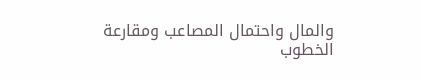والمال واحتمال المصاعب ومقارعة الخطوب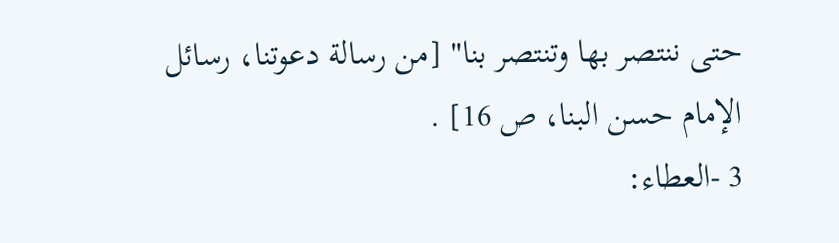حتى ننتصر بها وتنتصر بنا" [من رسالة دعوتنا، رسائل الإمام حسن البنا، ص 16] .
3 -العطاء: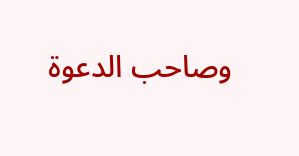وصاحب الدعوة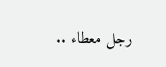رجل معطاء ..